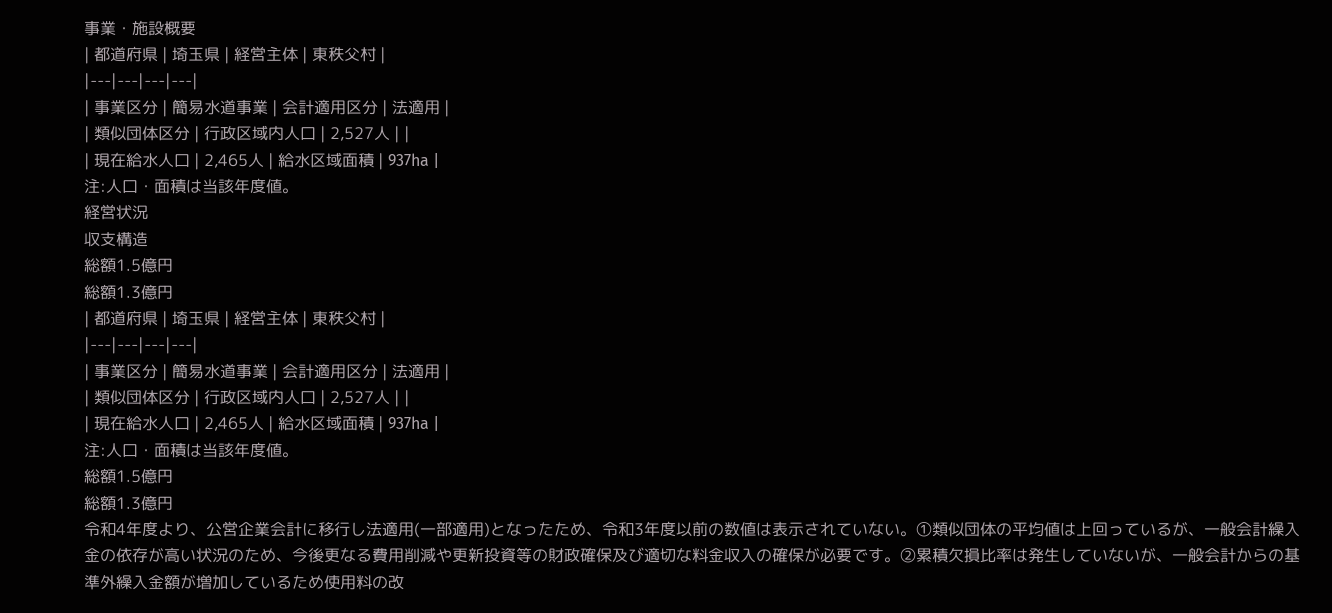事業・施設概要
| 都道府県 | 埼玉県 | 経営主体 | 東秩父村 |
|---|---|---|---|
| 事業区分 | 簡易水道事業 | 会計適用区分 | 法適用 |
| 類似団体区分 | 行政区域内人口 | 2,527人 | |
| 現在給水人口 | 2,465人 | 給水区域面積 | 937ha |
注:人口・面積は当該年度値。
経営状況
収支構造
総額1.5億円
総額1.3億円
| 都道府県 | 埼玉県 | 経営主体 | 東秩父村 |
|---|---|---|---|
| 事業区分 | 簡易水道事業 | 会計適用区分 | 法適用 |
| 類似団体区分 | 行政区域内人口 | 2,527人 | |
| 現在給水人口 | 2,465人 | 給水区域面積 | 937ha |
注:人口・面積は当該年度値。
総額1.5億円
総額1.3億円
令和4年度より、公営企業会計に移行し法適用(一部適用)となったため、令和3年度以前の数値は表示されていない。①類似団体の平均値は上回っているが、一般会計繰入金の依存が高い状況のため、今後更なる費用削減や更新投資等の財政確保及び適切な料金収入の確保が必要です。②累積欠損比率は発生していないが、一般会計からの基準外繰入金額が増加しているため使用料の改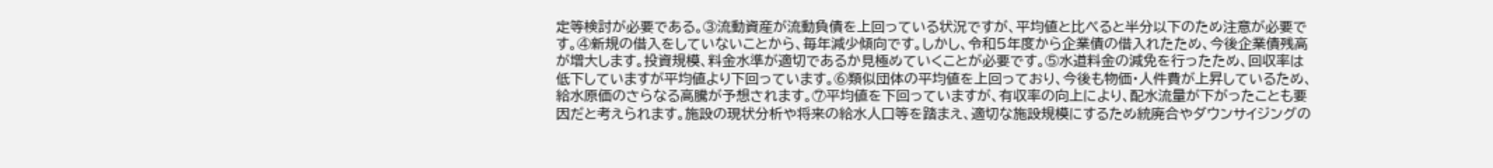定等検討が必要である。③流動資産が流動負債を上回っている状況ですが、平均値と比べると半分以下のため注意が必要です。④新規の借入をしていないことから、毎年減少傾向です。しかし、令和5年度から企業債の借入れたため、今後企業債残高が増大します。投資規模、料金水準が適切であるか見極めていくことが必要です。⑤水道料金の減免を行ったため、回収率は低下していますが平均値より下回っています。⑥類似団体の平均値を上回っており、今後も物価・人件費が上昇しているため、給水原価のさらなる高騰が予想されます。⑦平均値を下回っていますが、有収率の向上により、配水流量が下がったことも要因だと考えられます。施設の現状分析や将来の給水人口等を踏まえ、適切な施設規模にするため統廃合やダウンサイジングの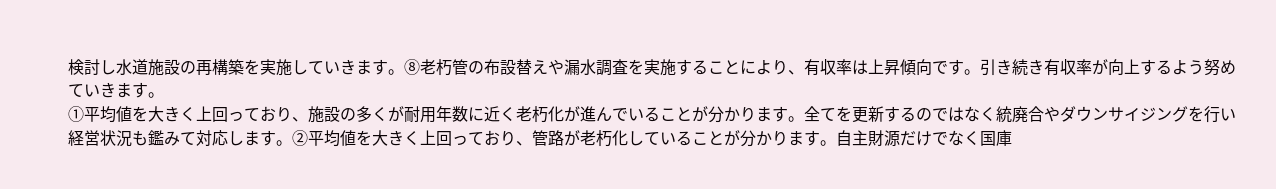検討し水道施設の再構築を実施していきます。⑧老朽管の布設替えや漏水調査を実施することにより、有収率は上昇傾向です。引き続き有収率が向上するよう努めていきます。
①平均値を大きく上回っており、施設の多くが耐用年数に近く老朽化が進んでいることが分かります。全てを更新するのではなく統廃合やダウンサイジングを行い経営状況も鑑みて対応します。②平均値を大きく上回っており、管路が老朽化していることが分かります。自主財源だけでなく国庫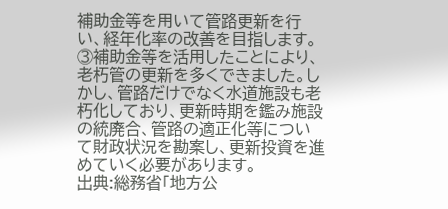補助金等を用いて管路更新を行い、経年化率の改善を目指します。③補助金等を活用したことにより、老朽管の更新を多くできました。しかし、管路だけでなく水道施設も老朽化しており、更新時期を鑑み施設の統廃合、管路の適正化等について財政状況を勘案し、更新投資を進めていく必要があります。
出典:総務省「地方公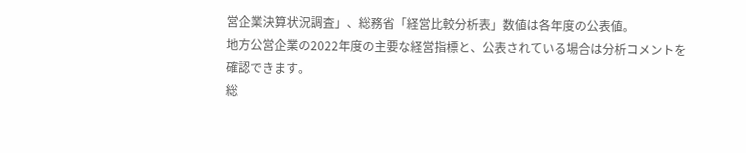営企業決算状況調査」、総務省「経営比較分析表」数値は各年度の公表値。
地方公営企業の2022年度の主要な経営指標と、公表されている場合は分析コメントを確認できます。
総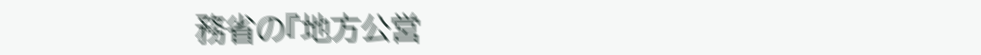務省の『地方公営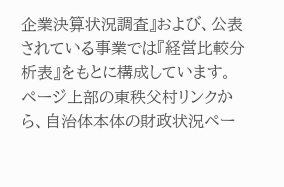企業決算状況調査』および、公表されている事業では『経営比較分析表』をもとに構成しています。
ページ上部の東秩父村リンクから、自治体本体の財政状況ペー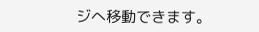ジへ移動できます。